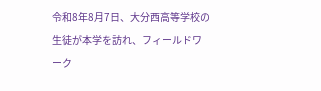令和8年8月7日、大分西高等学校の生徒が本学を訪れ、フィールドワーク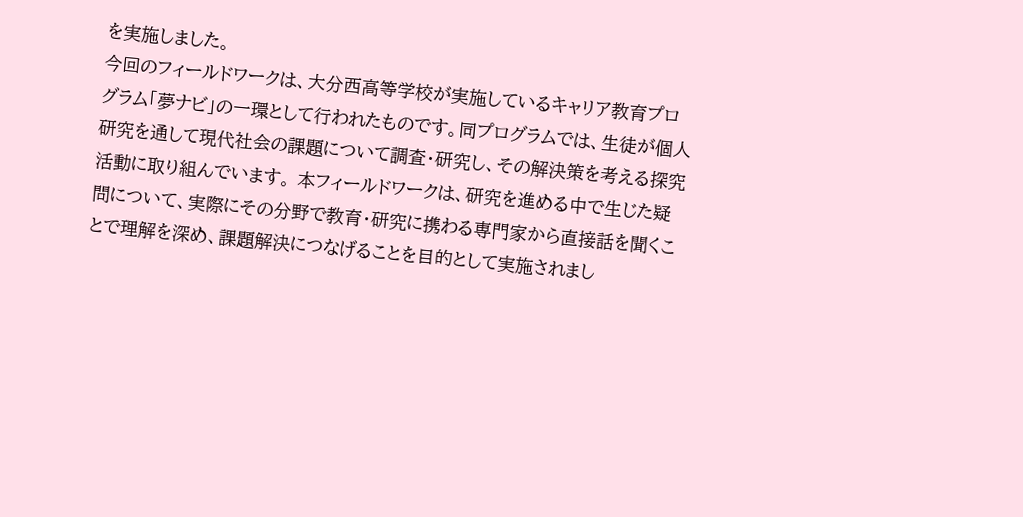を実施しました。
今回のフィールドワークは、大分西高等学校が実施しているキャリア教育プログラム「夢ナビ」の一環として行われたものです。同プログラムでは、生徒が個人研究を通して現代社会の課題について調査・研究し、その解決策を考える探究活動に取り組んでいます。 本フィールドワークは、研究を進める中で生じた疑問について、実際にその分野で教育・研究に携わる専門家から直接話を聞くことで理解を深め、課題解決につなげることを目的として実施されまし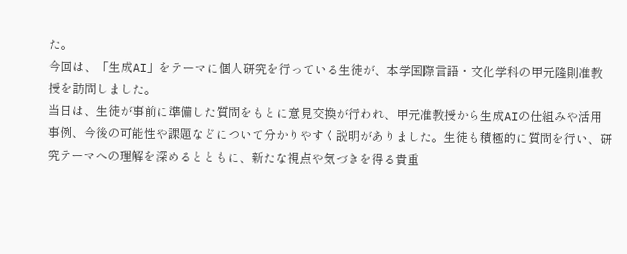た。
今回は、「生成AI」をテーマに個人研究を行っている生徒が、本学国際言語・文化学科の甲元隆則准教授を訪問しました。
当日は、生徒が事前に準備した質問をもとに意見交換が行われ、甲元准教授から生成AIの仕組みや活用事例、今後の可能性や課題などについて分かりやすく説明がありました。生徒も積極的に質問を行い、研究テーマへの理解を深めるとともに、新たな視点や気づきを得る貴重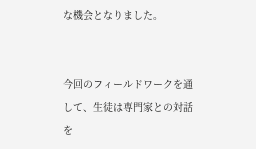な機会となりました。


今回のフィールドワークを通して、生徒は専門家との対話を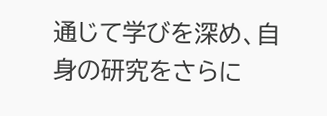通じて学びを深め、自身の研究をさらに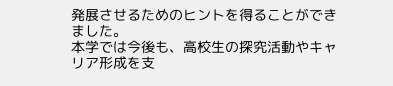発展させるためのヒントを得ることができました。
本学では今後も、高校生の探究活動やキャリア形成を支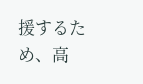援するため、高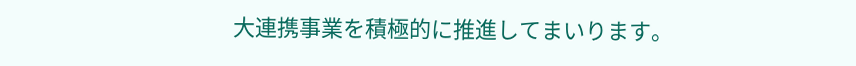大連携事業を積極的に推進してまいります。